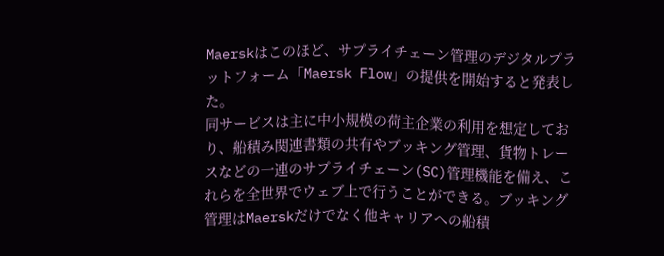Maerskはこのほど、サプライチェーン管理のデジタルプラットフォーム「Maersk Flow」の提供を開始すると発表した。
同サービスは主に中小規模の荷主企業の利用を想定しており、船積み関連書類の共有やブッキング管理、貨物トレースなどの一連のサプライチェーン(SC)管理機能を備え、これらを全世界でウェブ上で行うことができる。ブッキング管理はMaerskだけでなく他キャリアへの船積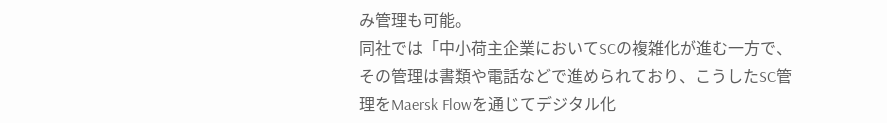み管理も可能。
同社では「中小荷主企業においてSCの複雑化が進む一方で、その管理は書類や電話などで進められており、こうしたSC管理をMaersk Flowを通じてデジタル化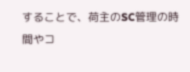することで、荷主のSC管理の時間やコ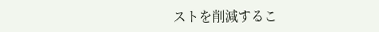ストを削減するこ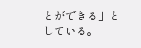とができる」としている。